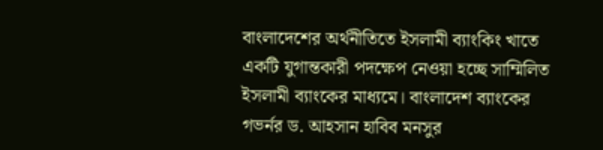বাংলাদেশের অর্থনীতিতে ইসলামী ব্যাংকিং খাতে একটি যুগান্তকারী পদক্ষেপ নেওয়া হচ্ছে সাম্মিলিত ইসলামী ব্যাংকের মাধ্যমে। বাংলাদেশ ব্যাংকের গভর্নর ড. আহসান হাবিব মনসুর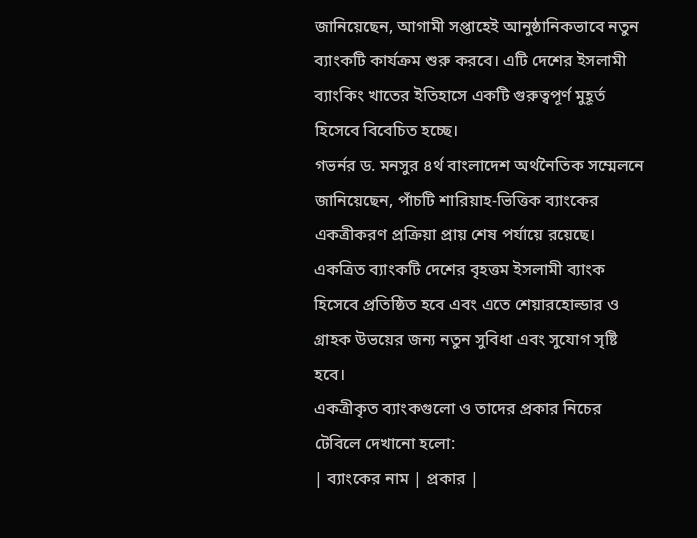জানিয়েছেন, আগামী সপ্তাহেই আনুষ্ঠানিকভাবে নতুন ব্যাংকটি কার্যক্রম শুরু করবে। এটি দেশের ইসলামী ব্যাংকিং খাতের ইতিহাসে একটি গুরুত্বপূর্ণ মুহূর্ত হিসেবে বিবেচিত হচ্ছে।
গভর্নর ড. মনসুর ৪র্থ বাংলাদেশ অর্থনৈতিক সম্মেলনে জানিয়েছেন, পাঁচটি শারিয়াহ-ভিত্তিক ব্যাংকের একত্রীকরণ প্রক্রিয়া প্রায় শেষ পর্যায়ে রয়েছে। একত্রিত ব্যাংকটি দেশের বৃহত্তম ইসলামী ব্যাংক হিসেবে প্রতিষ্ঠিত হবে এবং এতে শেয়ারহোল্ডার ও গ্রাহক উভয়ের জন্য নতুন সুবিধা এবং সুযোগ সৃষ্টি হবে।
একত্রীকৃত ব্যাংকগুলো ও তাদের প্রকার নিচের টেবিলে দেখানো হলো:
| ব্যাংকের নাম | প্রকার |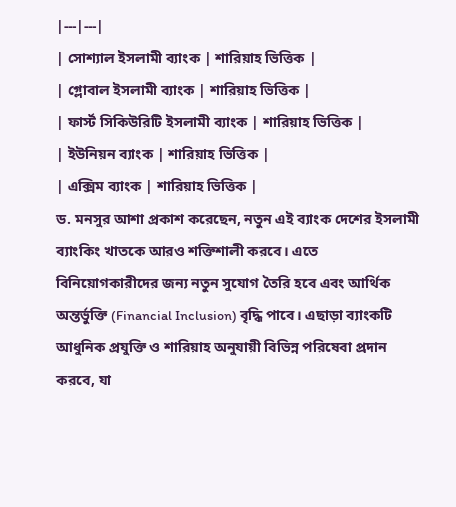|---|---|
| সোশ্যাল ইসলামী ব্যাংক | শারিয়াহ ভিত্তিক |
| গ্লোবাল ইসলামী ব্যাংক | শারিয়াহ ভিত্তিক |
| ফার্স্ট সিকিউরিটি ইসলামী ব্যাংক | শারিয়াহ ভিত্তিক |
| ইউনিয়ন ব্যাংক | শারিয়াহ ভিত্তিক |
| এক্সিম ব্যাংক | শারিয়াহ ভিত্তিক |
ড. মনসুর আশা প্রকাশ করেছেন, নতুন এই ব্যাংক দেশের ইসলামী ব্যাংকিং খাতকে আরও শক্তিশালী করবে। এতে বিনিয়োগকারীদের জন্য নতুন সুযোগ তৈরি হবে এবং আর্থিক অন্তর্ভুক্তি (Financial Inclusion) বৃদ্ধি পাবে। এছাড়া ব্যাংকটি আধুনিক প্রযুক্তি ও শারিয়াহ অনুযায়ী বিভিন্ন পরিষেবা প্রদান করবে, যা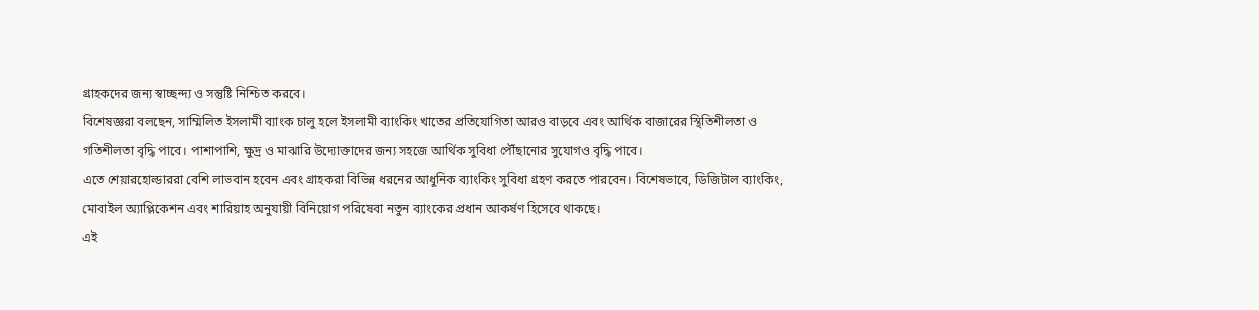গ্রাহকদের জন্য স্বাচ্ছন্দ্য ও সন্তুষ্টি নিশ্চিত করবে।
বিশেষজ্ঞরা বলছেন, সাম্মিলিত ইসলামী ব্যাংক চালু হলে ইসলামী ব্যাংকিং খাতের প্রতিযোগিতা আরও বাড়বে এবং আর্থিক বাজারের স্থিতিশীলতা ও গতিশীলতা বৃদ্ধি পাবে। পাশাপাশি, ক্ষুদ্র ও মাঝারি উদ্যোক্তাদের জন্য সহজে আর্থিক সুবিধা পৌঁছানোর সুযোগও বৃদ্ধি পাবে।
এতে শেয়ারহোল্ডাররা বেশি লাভবান হবেন এবং গ্রাহকরা বিভিন্ন ধরনের আধুনিক ব্যাংকিং সুবিধা গ্রহণ করতে পারবেন। বিশেষভাবে, ডিজিটাল ব্যাংকিং, মোবাইল অ্যাপ্লিকেশন এবং শারিয়াহ অনুযায়ী বিনিয়োগ পরিষেবা নতুন ব্যাংকের প্রধান আকর্ষণ হিসেবে থাকছে।
এই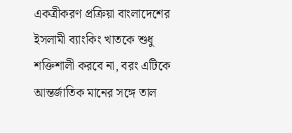একত্রীকরণ প্রক্রিয়া বাংলাদেশের ইসলামী ব্যাংকিং খাতকে শুধু শক্তিশালী করবে না, বরং এটিকে আন্তর্জাতিক মানের সঙ্গে তাল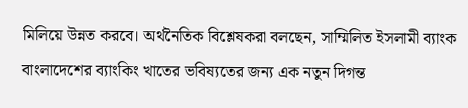মিলিয়ে উন্নত করবে। অর্থনৈতিক বিশ্লেষকরা বলছেন, সাম্মিলিত ইসলামী ব্যাংক বাংলাদেশের ব্যাংকিং খাতের ভবিষ্যতের জন্য এক নতুন দিগন্ত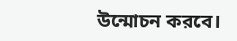উন্মোচন করবে।